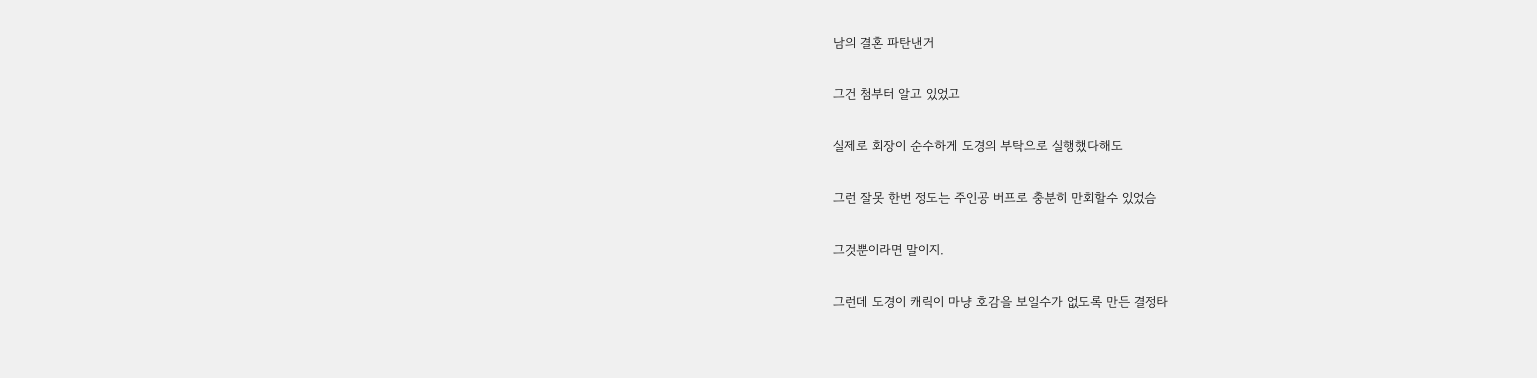남의 결혼 파탄낸거


그건 첨부터 알고 있었고


실제로 회장이 순수하게 도경의 부탁으로 실행했다해도


그런 잘못 한번 정도는 주인공 버프로 충분히 만회할수 있었슴


그것뿐이라면 말이지.


그런데 도경이 캐릭이 마냥 호감을 보일수가 없도록 만든 결정타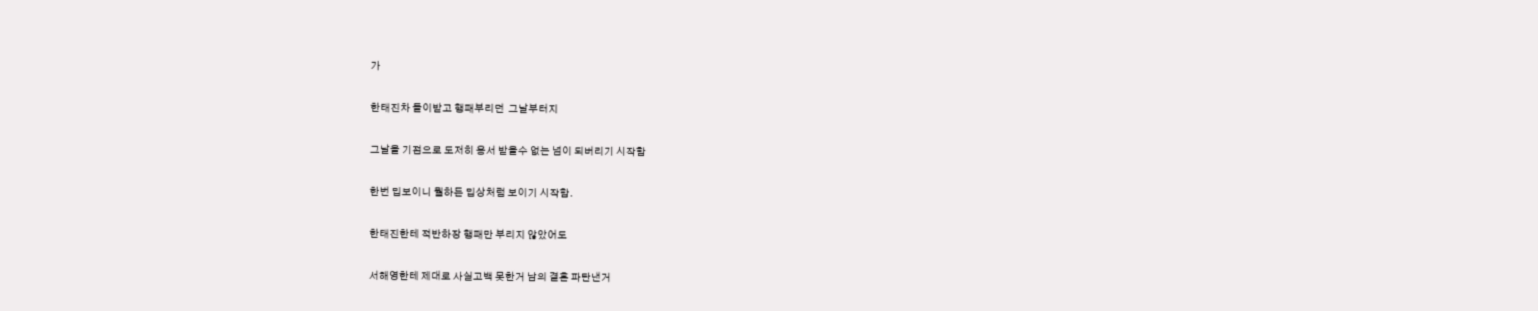가


한태진차 들이받고 행패부리던  그날부터지


그날을 기점으로 도저히 용서 받을수 없는 넘이 되버리기 시작함


한번 밉보이니 뭘하든 밉상처럼 보이기 시작함.


한태진한테 적반하장 행패만 부리지 않았어도


서해영한테 제대로 사실고백 못한거 남의 결혼 파탄낸거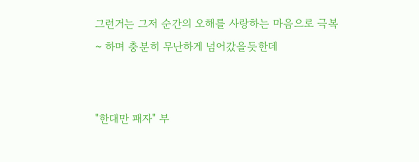그런거는 그저 순간의 오해를 사랑하는 마음으로 극복~ 하며 충분히 무난하게 넘어갔을듯한데


"한대만 패자" 부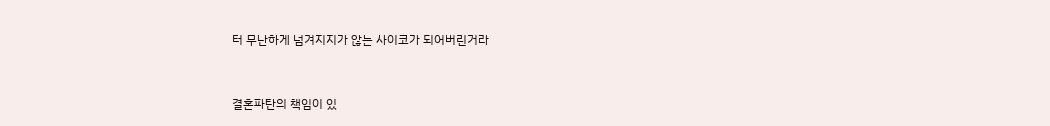터 무난하게 넘겨지지가 않는 사이코가 되어버린거라


결혼파탄의 책임이 있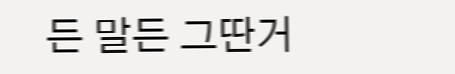든 말든 그딴거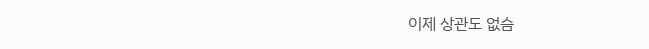이제 상관도 없슴